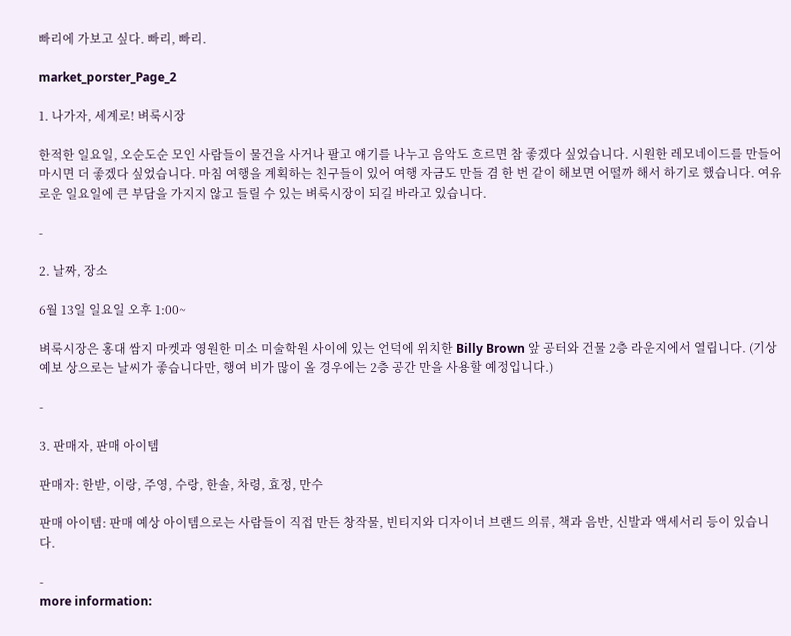빠리에 가보고 싶다. 빠리, 빠리.

market_porster_Page_2

1. 나가자, 세계로! 벼룩시장

한적한 일요일, 오순도순 모인 사람들이 물건을 사거나 팔고 얘기를 나누고 음악도 흐르면 참 좋겠다 싶었습니다. 시원한 레모네이드를 만들어 마시면 더 좋겠다 싶었습니다. 마침 여행을 계획하는 친구들이 있어 여행 자금도 만들 겸 한 번 같이 해보면 어떨까 해서 하기로 했습니다. 여유로운 일요일에 큰 부담을 가지지 않고 들릴 수 있는 벼룩시장이 되길 바라고 있습니다.

-

2. 날짜, 장소

6월 13일 일요일 오후 1:00~

벼룩시장은 홍대 쌈지 마켓과 영원한 미소 미술학원 사이에 있는 언덕에 위치한 Billy Brown 앞 공터와 건물 2층 라운지에서 열립니다. (기상예보 상으로는 날씨가 좋습니다만, 행여 비가 많이 올 경우에는 2층 공간 만을 사용할 예정입니다.)

-

3. 판매자, 판매 아이템

판매자: 한받, 이랑, 주영, 수랑, 한솔, 차령, 효정, 만수

판매 아이템: 판매 예상 아이템으로는 사람들이 직접 만든 창작물, 빈티지와 디자이너 브랜드 의류, 책과 음반, 신발과 액세서리 등이 있습니다.

-
more information: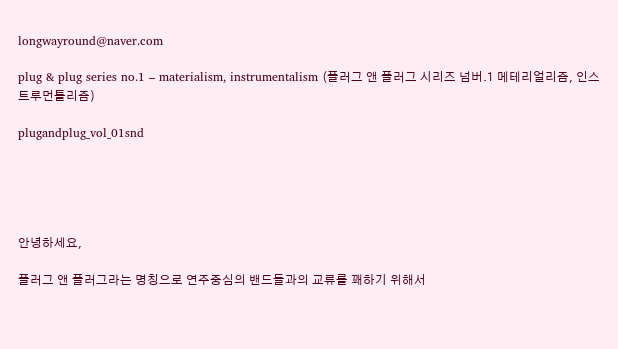longwayround@naver.com

plug & plug series no.1 – materialism, instrumentalism (플러그 앤 플러그 시리즈 넘버.1 메테리얼리즘, 인스트루먼틀리즘)

plugandplug_vol_01snd





안녕하세요,

플러그 앤 플러그라는 명칭으로 연주중심의 밴드들과의 교류를 꽤하기 위해서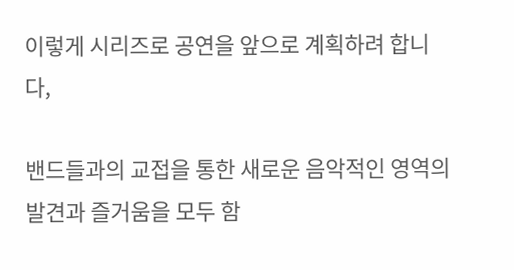이렇게 시리즈로 공연을 앞으로 계획하려 합니다,

밴드들과의 교접을 통한 새로운 음악적인 영역의 발견과 즐거움을 모두 함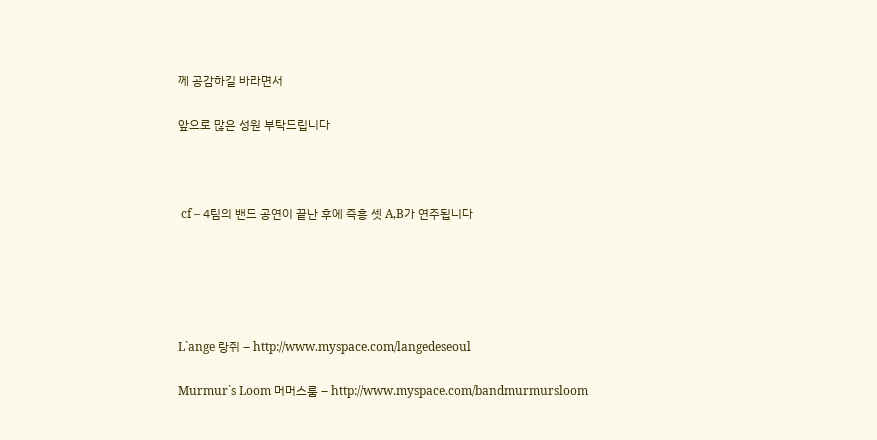께 공감하길 바라면서

앞으로 많은 성원 부탁드립니다



 cf – 4팀의 밴드 공연이 끝난 후에 즉흥 셋 A,B가 연주됩니다





L`ange 랑쥐 – http://www.myspace.com/langedeseoul

Murmur`s Loom 머머스룸 – http://www.myspace.com/bandmurmursloom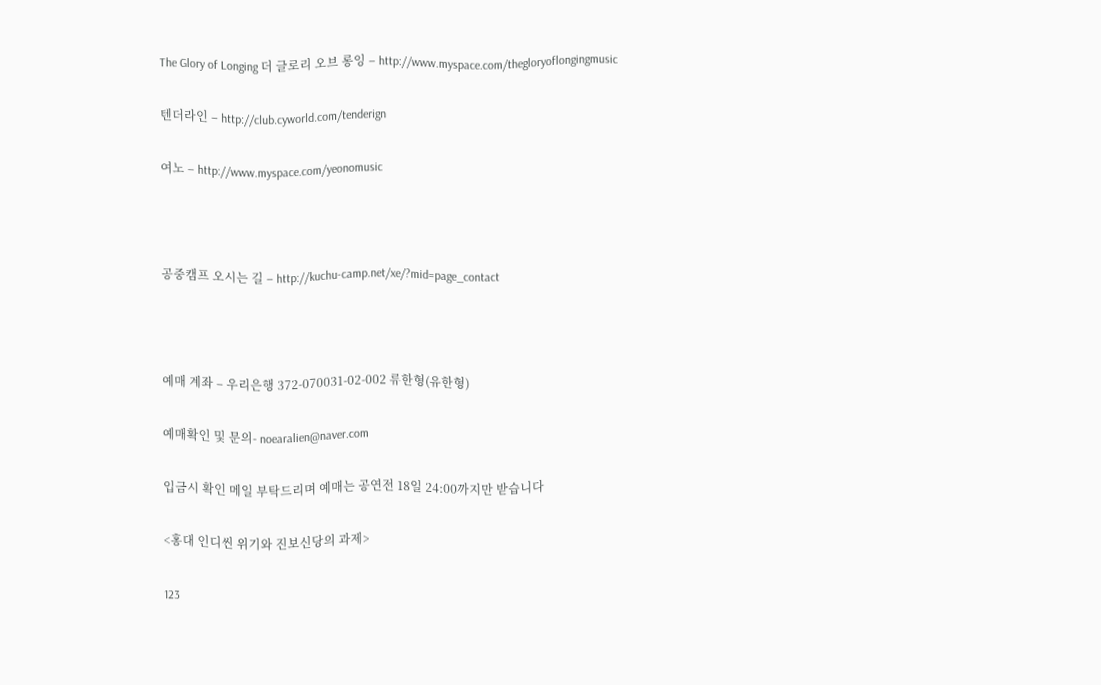The Glory of Longing 더 글로리 오브 롱잉 – http://www.myspace.com/thegloryoflongingmusic

텐더라인 – http://club.cyworld.com/tenderign

여노 – http://www.myspace.com/yeonomusic



공중캠프 오시는 길 – http://kuchu-camp.net/xe/?mid=page_contact



예매 계좌 – 우리은행 372-070031-02-002 류한형(유한형)

예매확인 및 문의- noearalien@naver.com

입금시 확인 메일 부탁드리며 예매는 공연전 18일 24:00까지만 받습니다

<홍대 인디씬 위기와 진보신당의 과제>

123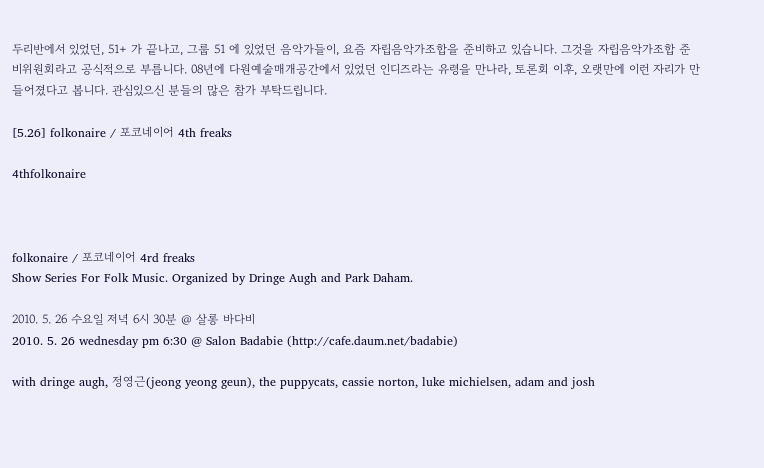두리반에서 있었던, 51+ 가 끝나고, 그룹 51 에 있었던 음악가들이, 요즘 자립음악가조합을 준비하고 있습니다. 그것을 자립음악가조합 준비위원회라고 공식적으로 부릅니다. 08년에 다원예술매개공간에서 있었던 인디즈라는 유령을 만나라, 토론회 이후, 오랫만에 이런 자리가 만들어졌다고 봅니다. 관심있으신 분들의 많은 참가 부탁드립니다.

[5.26] folkonaire / 포코네이어 4th freaks

4thfolkonaire



folkonaire / 포코네이어 4rd freaks
Show Series For Folk Music. Organized by Dringe Augh and Park Daham.

2010. 5. 26 수요일 저녁 6시 30분 @ 살롱 바다비
2010. 5. 26 wednesday pm 6:30 @ Salon Badabie (http://cafe.daum.net/badabie)

with dringe augh, 정영근(jeong yeong geun), the puppycats, cassie norton, luke michielsen, adam and josh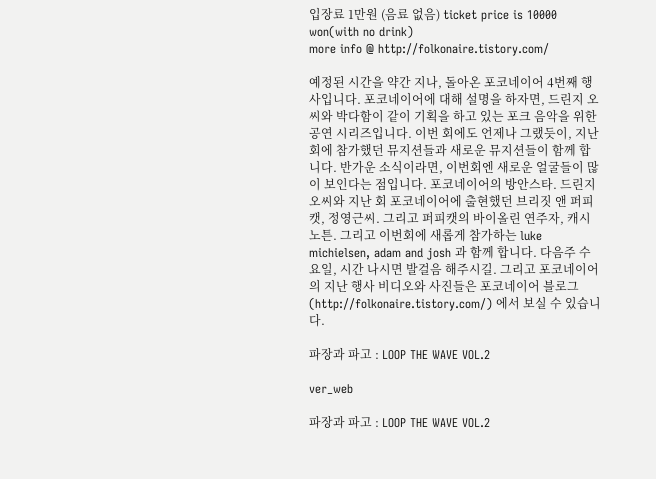입장료 1만원 (음료 없음) ticket price is 10000 won(with no drink)
more info @ http://folkonaire.tistory.com/

예정된 시간을 약간 지나, 돌아온 포코네이어 4번째 행사입니다. 포코네이어에 대해 설명을 하자면, 드린지 오씨와 박다함이 같이 기획을 하고 있는 포크 음악을 위한 공연 시리즈입니다. 이번 회에도 언제나 그랬듯이, 지난회에 참가했던 뮤지션들과 새로운 뮤지션들이 함께 합니다. 반가운 소식이라면, 이번회엔 새로운 얼굴들이 많이 보인다는 점입니다. 포코네이어의 방안스타. 드린지 오씨와 지난 회 포코네이어에 출현했던 브리짓 앤 퍼피캣, 정영근씨. 그리고 퍼피캣의 바이올린 연주자, 캐시 노튼. 그리고 이번회에 새롭게 참가하는 luke michielsen, adam and josh 과 함께 합니다. 다음주 수요일, 시간 나시면 발걸음 해주시길. 그리고 포코네이어의 지난 행사 비디오와 사진들은 포코네이어 블로그(http://folkonaire.tistory.com/) 에서 보실 수 있습니다.

파장과 파고 : LOOP THE WAVE VOL.2

ver_web

파장과 파고 : LOOP THE WAVE VOL.2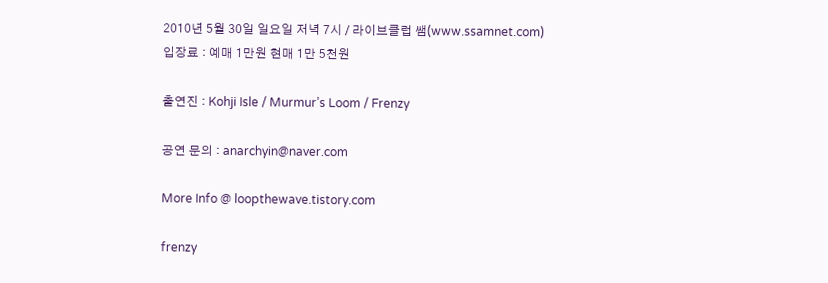2010년 5월 30일 일요일 저녁 7시 / 라이브클럽 쌤(www.ssamnet.com)
입장료 : 예매 1만원 현매 1만 5천원

출연진 : Kohji Isle / Murmur’s Loom / Frenzy

공연 문의 : anarchyin@naver.com

More Info @ loopthewave.tistory.com

frenzy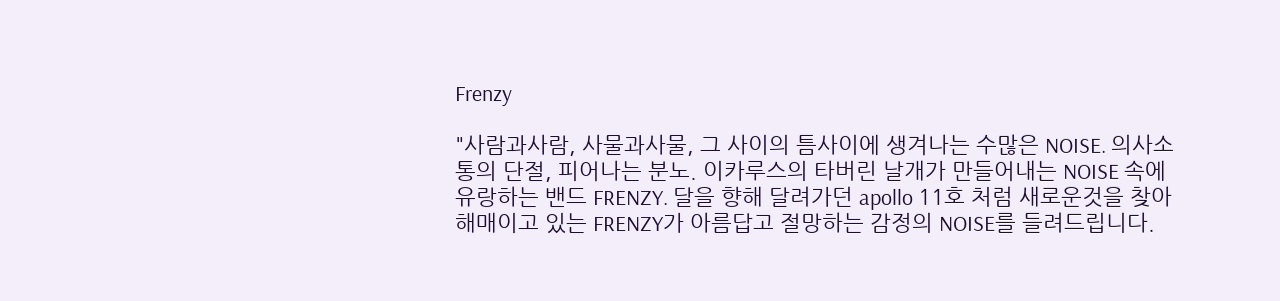Frenzy

"사람과사람, 사물과사물, 그 사이의 틈사이에 생겨나는 수많은 NOISE. 의사소통의 단절, 피어나는 분노. 이카루스의 타버린 날개가 만들어내는 NOISE 속에 유랑하는 밴드 FRENZY. 달을 향해 달려가던 apollo 11호 처럼 새로운것을 찾아 해매이고 있는 FRENZY가 아름답고 절망하는 감정의 NOISE를 들려드립니다.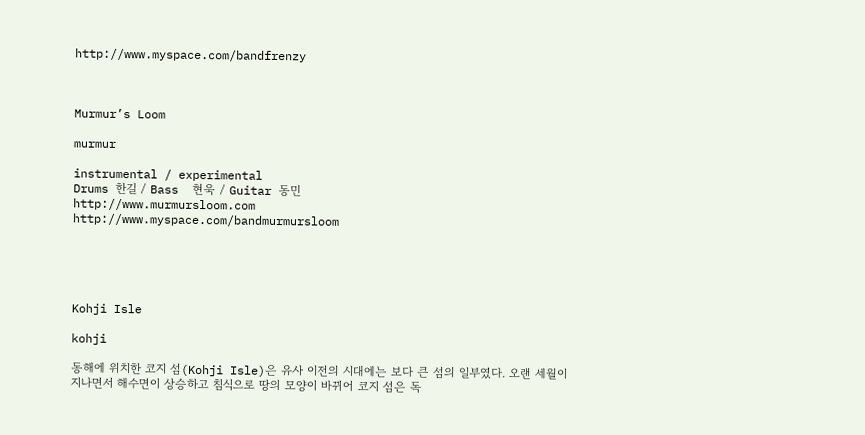http://www.myspace.com/bandfrenzy



Murmur’s Loom

murmur

instrumental / experimental
Drums 한길 / Bass  현욱 / Guitar 동민
http://www.murmursloom.com
http://www.myspace.com/bandmurmursloom





Kohji Isle

kohji

동해에 위치한 코지 섬(Kohji Isle)은 유사 이전의 시대에는 보다 큰 섬의 일부였다. 오랜 세월이 지나면서 해수면이 상승하고 침식으로 땅의 모양이 바뀌어 코지 섬은 독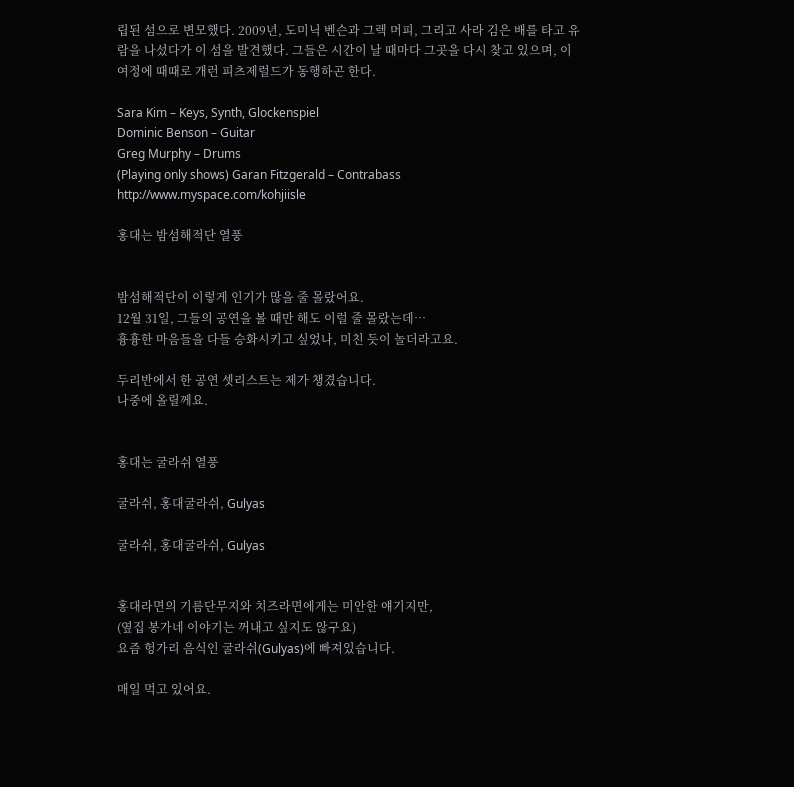립된 섬으로 변모했다. 2009년, 도미닉 벤슨과 그렉 머피, 그리고 사라 김은 배를 타고 유람을 나섰다가 이 섬을 발견했다. 그들은 시간이 날 때마다 그곳을 다시 찾고 있으며, 이 여정에 때때로 개런 피츠제럴드가 동행하곤 한다.

Sara Kim – Keys, Synth, Glockenspiel
Dominic Benson – Guitar
Greg Murphy – Drums
(Playing only shows) Garan Fitzgerald – Contrabass
http://www.myspace.com/kohjiisle

홍대는 밤섬해적단 열풍


밤섬해적단이 이렇게 인기가 많을 줄 몰랐어요.
12월 31일, 그들의 공연을 볼 때만 해도 이럴 줄 몰랐는데…
흉흉한 마음들을 다들 승화시키고 싶었나, 미친 듯이 놀더라고요.

두리반에서 한 공연 셋리스트는 제가 챙겼습니다.
나중에 올릴께요.


홍대는 굴라쉬 열풍

굴라쉬, 홍대굴라쉬, Gulyas

굴라쉬, 홍대굴라쉬, Gulyas


홍대라면의 기름단무지와 치즈라면에게는 미안한 얘기지만,
(옆집 봉가네 이야기는 꺼내고 싶지도 않구요)
요즘 헝가리 음식인 굴라쉬(Gulyas)에 빠져있습니다.

매일 먹고 있어요.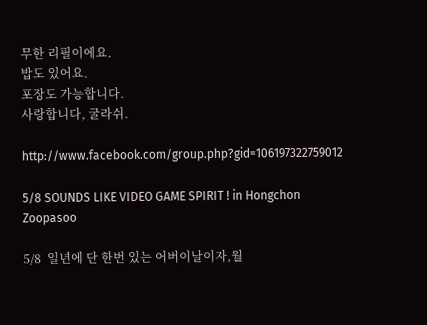무한 리필이에요.
밥도 있어요.
포장도 가능합니다.
사랑합니다, 굴라쉬.

http://www.facebook.com/group.php?gid=106197322759012

5/8 SOUNDS LIKE VIDEO GAME SPIRIT ! in Hongchon Zoopasoo

5/8  일년에 단 한번 있는 어버이날이자,월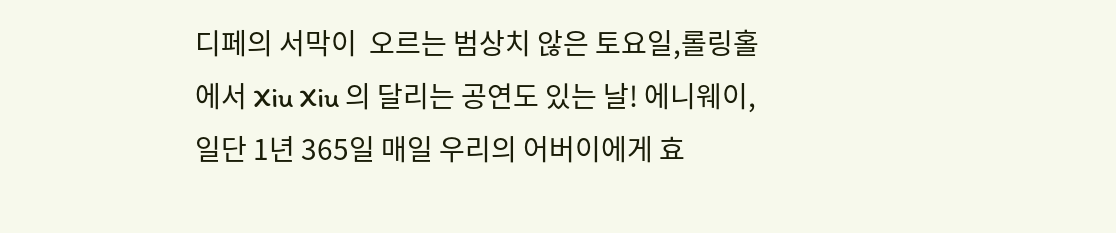디페의 서막이  오르는 범상치 않은 토요일,롤링홀에서 Xiu Xiu 의 달리는 공연도 있는 날! 에니웨이,일단 1년 365일 매일 우리의 어버이에게 효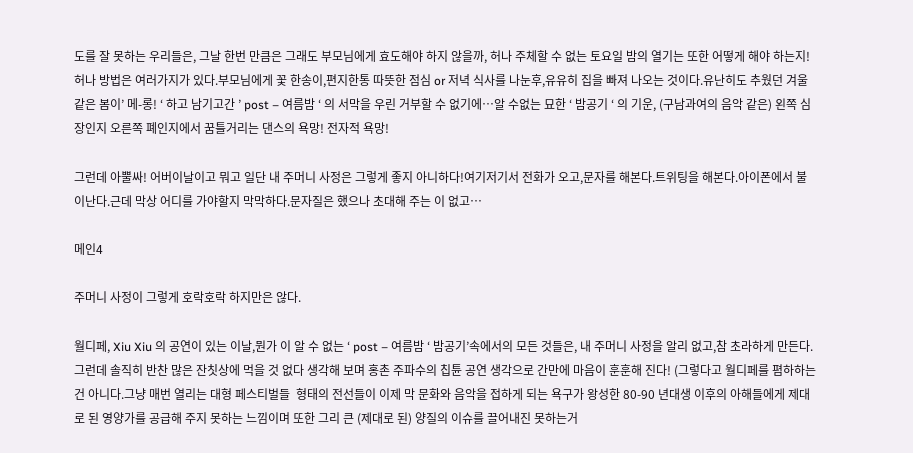도를 잘 못하는 우리들은, 그날 한번 만큼은 그래도 부모님에게 효도해야 하지 않을까, 허나 주체할 수 없는 토요일 밤의 열기는 또한 어떻게 해야 하는지! 허나 방법은 여러가지가 있다.부모님에게 꽃 한송이,편지한통 따뜻한 점심 or 저녁 식사를 나눈후,유유히 집을 빠져 나오는 것이다.유난히도 추웠던 겨울같은 봄이’ 메-롱! ‘ 하고 남기고간 ’ post – 여름밤 ‘ 의 서막을 우린 거부할 수 없기에…알 수없는 묘한 ‘ 밤공기 ‘ 의 기운, (구남과여의 음악 같은) 왼쪽 심장인지 오른쪽 폐인지에서 꿈틀거리는 댄스의 욕망! 전자적 욕망!

그런데 아뿔싸! 어버이날이고 뭐고 일단 내 주머니 사정은 그렇게 좋지 아니하다!여기저기서 전화가 오고,문자를 해본다.트위팅을 해본다.아이폰에서 불이난다.근데 막상 어디를 가야할지 막막하다.문자질은 했으나 초대해 주는 이 없고…

메인4

주머니 사정이 그렇게 호락호락 하지만은 않다.

월디페, Xiu Xiu 의 공연이 있는 이날,뭔가 이 알 수 없는 ‘ post – 여름밤 ‘ 밤공기’속에서의 모든 것들은, 내 주머니 사정을 알리 없고,참 초라하게 만든다. 그런데 솔직히 반찬 많은 잔칫상에 먹을 것 없다 생각해 보며 홍촌 주파수의 칩튠 공연 생각으로 간만에 마음이 훈훈해 진다! (그렇다고 월디페를 폄하하는 건 아니다.그냥 매번 열리는 대형 페스티벌들  형태의 전선들이 이제 막 문화와 음악을 접하게 되는 욕구가 왕성한 80-90 년대생 이후의 아해들에게 제대로 된 영양가를 공급해 주지 못하는 느낌이며 또한 그리 큰 (제대로 된) 양질의 이슈를 끌어내진 못하는거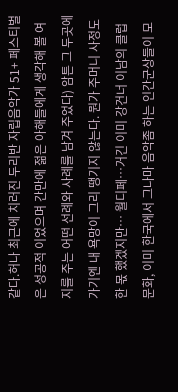같다.허나 최근에 치러진 두리반 자립음악가 51+ 페스티벌은 성공적 이었으며 간만에 젊은 아해들에게 생각해 볼 여지를 주는 어떤 선례와 사례를 남겨 주었다) 암튼 그 두곳에 가기엔 내 욕망이 그리 땡기지 않는다. 뭔가 주머니 사정도 한 몫 했겠지만… 월디페…거긴 이미 강건너 이남의 클럽 문화, 이미 한국에서 그나마 음악좀 하는 인간군상들이 모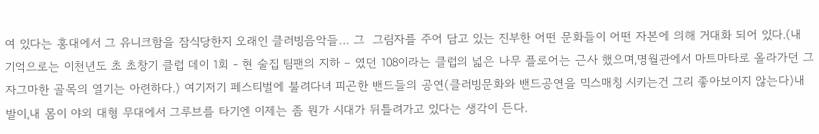여 있다는 홍대에서 그 유니크함을 잠식당한지 오래인 클러빙음악들… 그  그림자를 주어 담고 있는 진부한 어떤 문화들이 어떤 자본에 의해 거대화 되어 있다.(내 기억으로는 이천년도 초 초창기 클럽 데이 1회 - 현 술집 팀팬의 지하 – 였던 108이라는 클럽의 넓은 나무 플로어는 근사 했으며,명월관에서 마트마타로 올라가던 그 자그마한 골목의 열기는 아련하다.) 여기저기 페스티벌에 불려다녀 피곤한 밴드들의 공연(클러빙문화와 밴드공연을 믹스매칭 시키는건 그리 좋아보이지 않는다)내 발이,내 몸이 야외 대형 무대에서 그루브를 타기엔 이제는 좀 뭔가 시대가 뒤틀려가고 있다는 생각이 든다.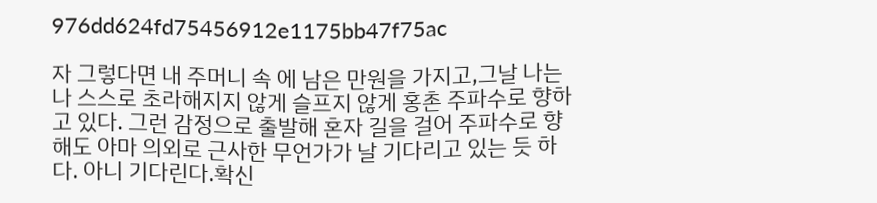976dd624fd75456912e1175bb47f75ac

자 그렇다면 내 주머니 속 에 남은 만원을 가지고,그날 나는 나 스스로 초라해지지 않게 슬프지 않게 홍촌 주파수로 향하고 있다. 그런 감정으로 출발해 혼자 길을 걸어 주파수로 향해도 아마 의외로 근사한 무언가가 날 기다리고 있는 듯 하다. 아니 기다린다.확신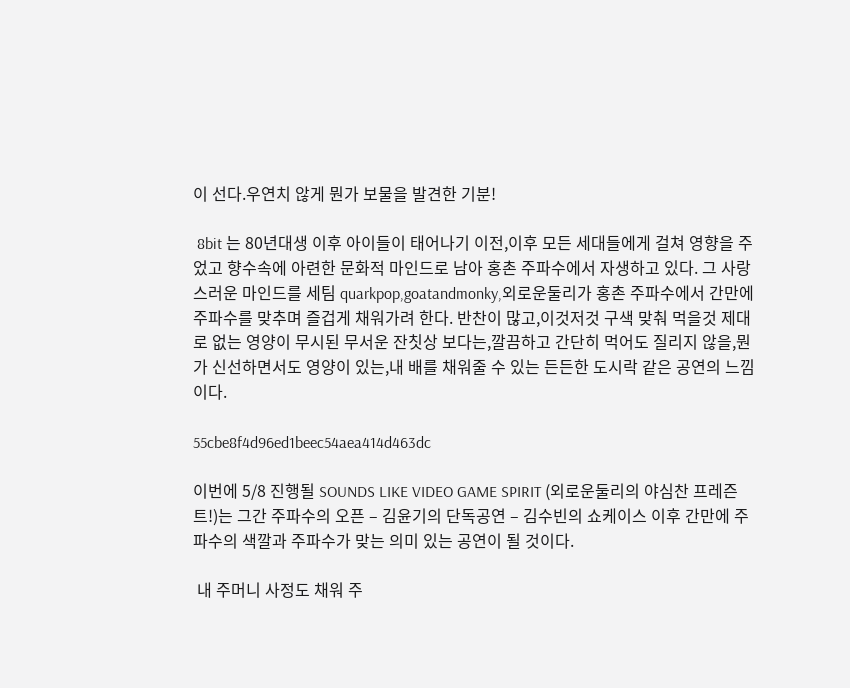이 선다.우연치 않게 뭔가 보물을 발견한 기분!

 8bit 는 80년대생 이후 아이들이 태어나기 이전,이후 모든 세대들에게 걸쳐 영향을 주었고 향수속에 아련한 문화적 마인드로 남아 홍촌 주파수에서 자생하고 있다. 그 사랑스러운 마인드를 세팀 quarkpop,goatandmonky,외로운둘리가 홍촌 주파수에서 간만에 주파수를 맞추며 즐겁게 채워가려 한다. 반찬이 많고,이것저것 구색 맞춰 먹을것 제대로 없는 영양이 무시된 무서운 잔칫상 보다는,깔끔하고 간단히 먹어도 질리지 않을,뭔가 신선하면서도 영양이 있는,내 배를 채워줄 수 있는 든든한 도시락 같은 공연의 느낌이다.

55cbe8f4d96ed1beec54aea414d463dc

이번에 5/8 진행될 SOUNDS LIKE VIDEO GAME SPIRIT (외로운둘리의 야심찬 프레즌트!)는 그간 주파수의 오픈 – 김윤기의 단독공연 – 김수빈의 쇼케이스 이후 간만에 주파수의 색깔과 주파수가 맞는 의미 있는 공연이 될 것이다.

 내 주머니 사정도 채워 주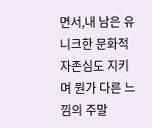면서,내 남은 유니크한 문화적 자존심도 지키며 뭔가 다른 느낌의 주말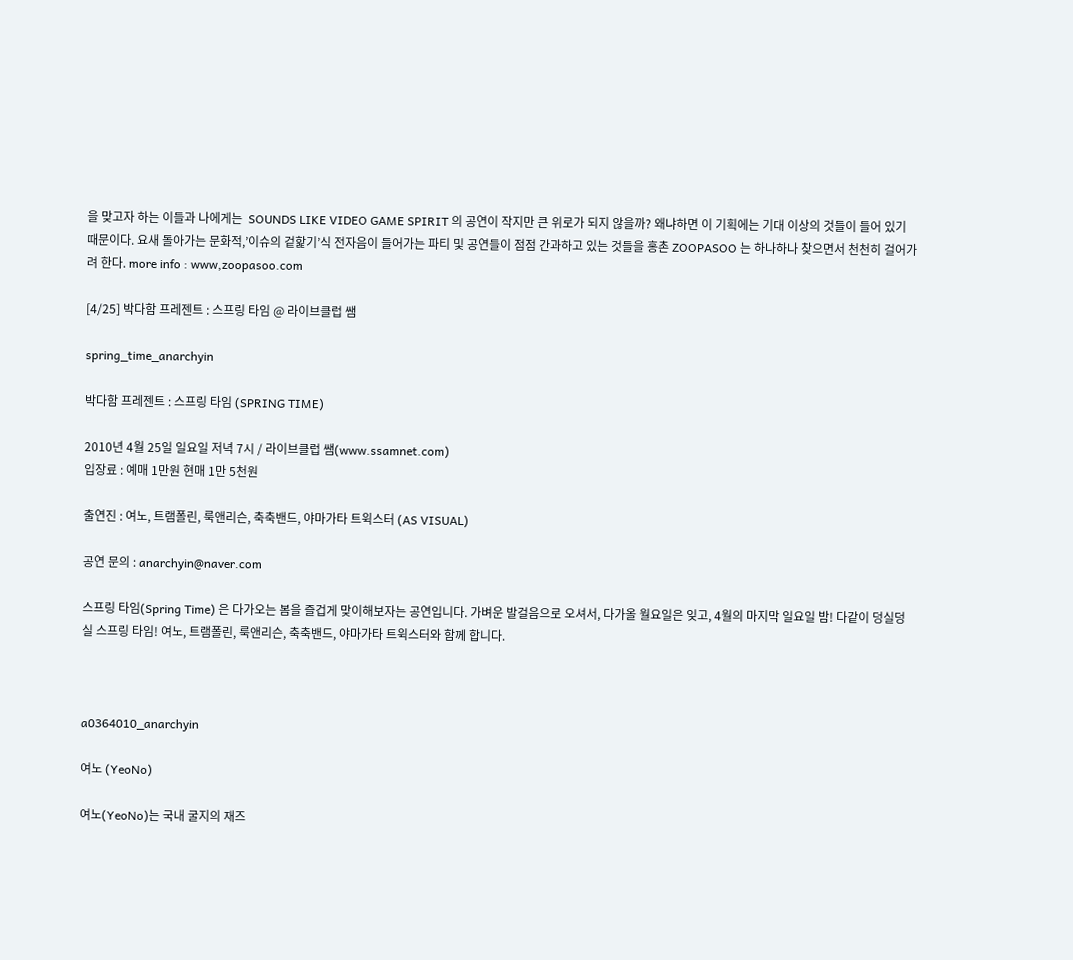을 맞고자 하는 이들과 나에게는  SOUNDS LIKE VIDEO GAME SPIRIT 의 공연이 작지만 큰 위로가 되지 않을까? 왜냐하면 이 기획에는 기대 이상의 것들이 들어 있기 때문이다. 요새 돌아가는 문화적,’이슈의 겉핥기’식 전자음이 들어가는 파티 및 공연들이 점점 간과하고 있는 것들을 홍촌 ZOOPASOO 는 하나하나 찾으면서 천천히 걸어가려 한다. more info : www,zoopasoo.com

[4/25] 박다함 프레젠트 : 스프링 타임 @ 라이브클럽 쌤

spring_time_anarchyin

박다함 프레젠트 : 스프링 타임 (SPRING TIME)

2010년 4월 25일 일요일 저녁 7시 / 라이브클럽 쌤(www.ssamnet.com)
입장료 : 예매 1만원 현매 1만 5천원

출연진 : 여노, 트램폴린, 룩앤리슨, 축축밴드, 야마가타 트윅스터 (AS VISUAL)

공연 문의 : anarchyin@naver.com

스프링 타임(Spring Time) 은 다가오는 봄을 즐겁게 맞이해보자는 공연입니다. 가벼운 발걸음으로 오셔서, 다가올 월요일은 잊고, 4월의 마지막 일요일 밤! 다같이 덩실덩실 스프링 타임! 여노, 트램폴린, 룩앤리슨, 축축밴드, 야마가타 트윅스터와 함께 합니다.



a0364010_anarchyin

여노 (YeoNo)

여노(YeoNo)는 국내 굴지의 재즈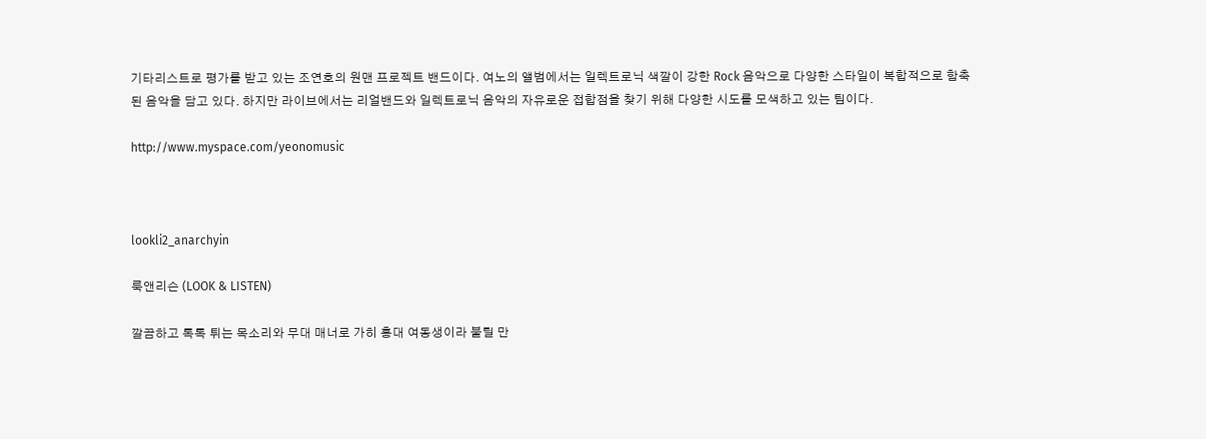기타리스트로 평가를 받고 있는 조연호의 원맨 프로젝트 밴드이다. 여노의 앨범에서는 일렉트로닉 색깔이 강한 Rock 음악으로 다양한 스타일이 복합적으로 함축된 음악을 담고 있다. 하지만 라이브에서는 리얼밴드와 일렉트로닉 음악의 자유로운 접합점을 찾기 위해 다양한 시도를 모색하고 있는 팀이다.

http://www.myspace.com/yeonomusic



lookli2_anarchyin

룩앤리슨 (LOOK & LISTEN)

깔끔하고 톡톡 튀는 목소리와 무대 매너로 가히 홍대 여동생이라 불릴 만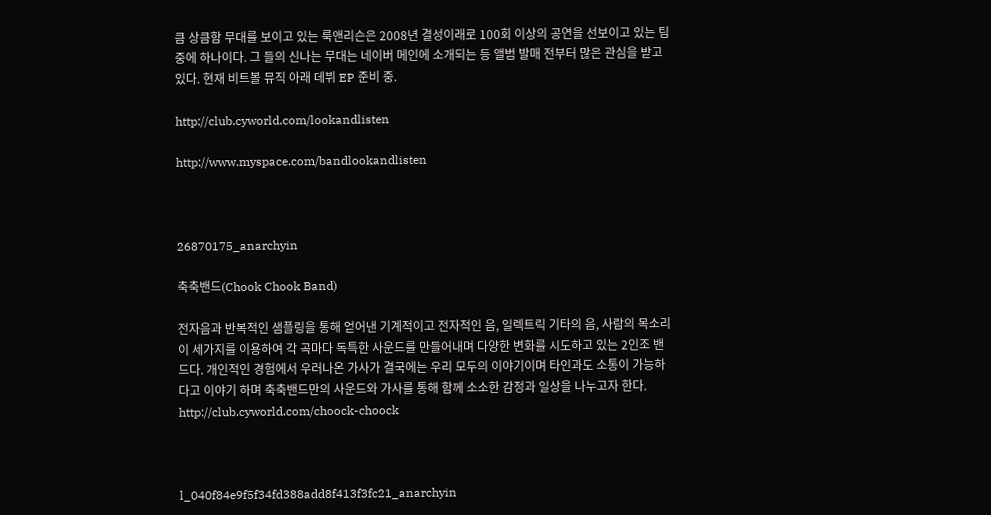큼 상큼함 무대를 보이고 있는 룩앤리슨은 2008년 결성이래로 100회 이상의 공연을 선보이고 있는 팀 중에 하나이다. 그 들의 신나는 무대는 네이버 메인에 소개되는 등 앨범 발매 전부터 많은 관심을 받고 있다. 현재 비트볼 뮤직 아래 데뷔 EP 준비 중.

http://club.cyworld.com/lookandlisten

http://www.myspace.com/bandlookandlisten



26870175_anarchyin

축축밴드(Chook Chook Band)

전자음과 반복적인 샘플링을 통해 얻어낸 기계적이고 전자적인 음, 일렉트릭 기타의 음, 사람의 목소리 이 세가지를 이용하여 각 곡마다 독특한 사운드를 만들어내며 다양한 변화를 시도하고 있는 2인조 밴드다. 개인적인 경험에서 우러나온 가사가 결국에는 우리 모두의 이야기이며 타인과도 소통이 가능하다고 이야기 하며 축축밴드만의 사운드와 가사를 통해 함께 소소한 감정과 일상을 나누고자 한다. http://club.cyworld.com/choock-choock



l_040f84e9f5f34fd388add8f413f3fc21_anarchyin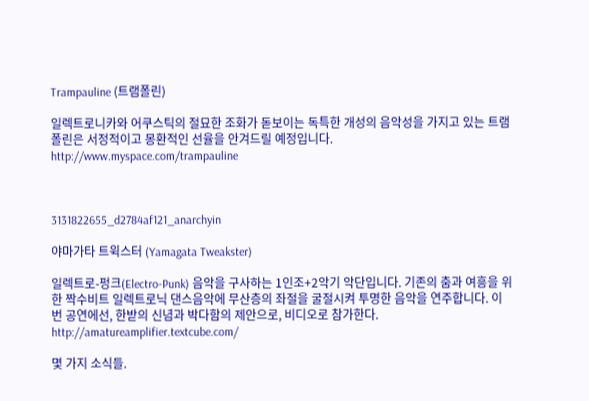Trampauline (트램폴린)

일렉트로니카와 어쿠스틱의 절묘한 조화가 돋보이는 독특한 개성의 음악성을 가지고 있는 트램폴린은 서정적이고 몽환적인 선율을 안겨드릴 예정입니다. http://www.myspace.com/trampauline



3131822655_d2784af121_anarchyin

야마가타 트윅스터 (Yamagata Tweakster)

일렉트로-펑크(Electro-Punk) 음악을 구사하는 1인조+2악기 악단입니다. 기존의 춤과 여흥을 위한 짝수비트 일렉트로닉 댄스음악에 무산층의 좌절을 굴절시켜 투명한 음악을 연주합니다. 이번 공연에선, 한받의 신념과 박다함의 제안으로, 비디오로 참가한다.
http://amatureamplifier.textcube.com/

몇 가지 소식들.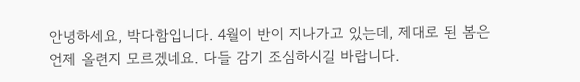안녕하세요, 박다함입니다. 4월이 반이 지나가고 있는데, 제대로 된 봄은 언제 올련지 모르겠네요. 다들 감기 조심하시길 바랍니다.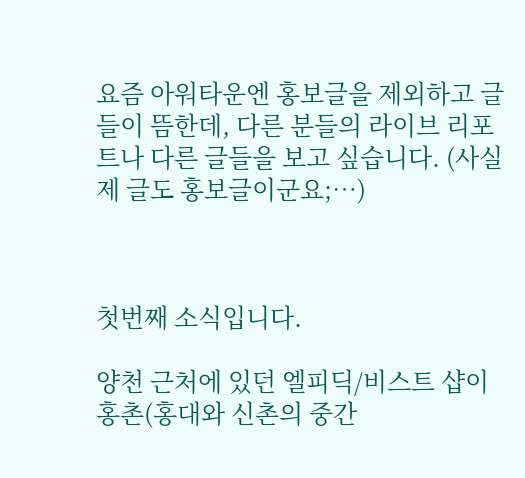요즘 아워타운엔 홍보글을 제외하고 글들이 뜸한데, 다른 분들의 라이브 리포트나 다른 글들을 보고 싶습니다. (사실 제 글도 홍보글이군요;…)



첫번째 소식입니다.

양천 근처에 있던 엘피딕/비스트 샵이 홍촌(홍대와 신촌의 중간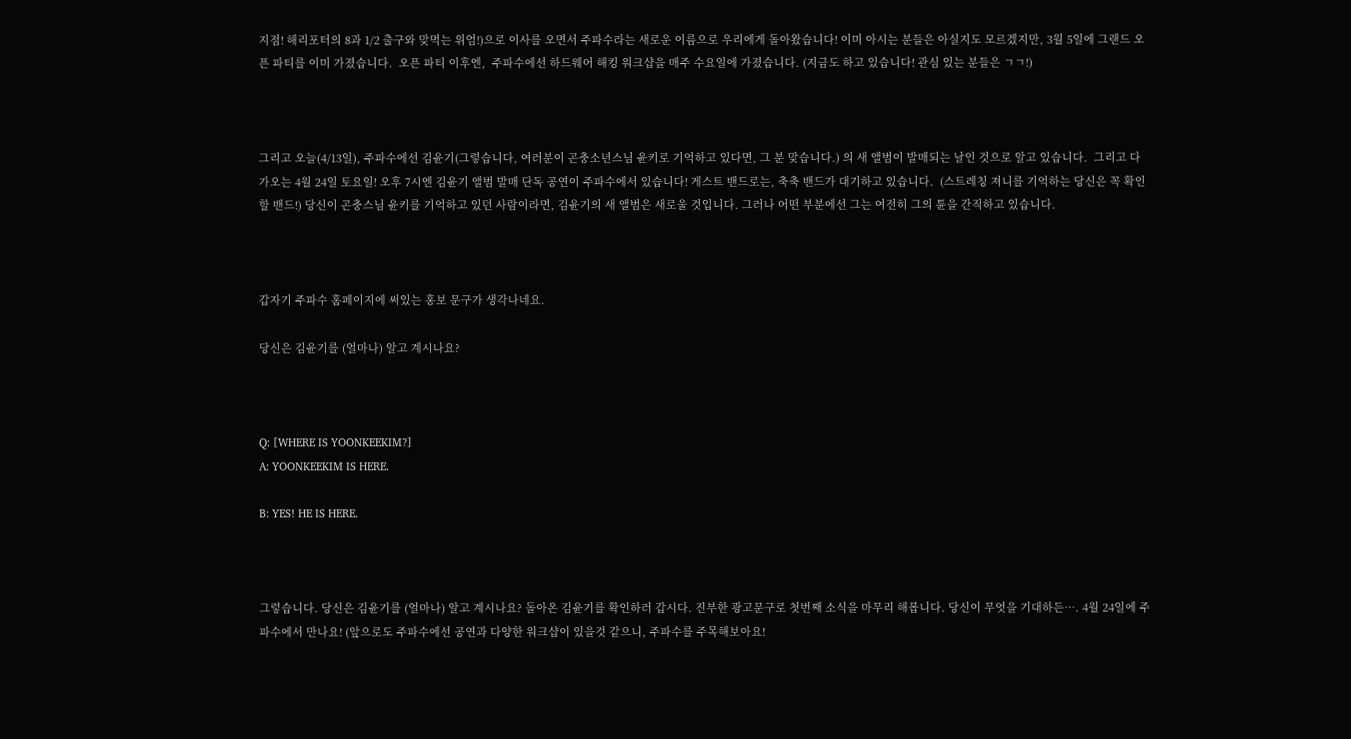지점! 해리포터의 8과 1/2 출구와 맞먹는 위엄!)으로 이사를 오면서 주파수라는 새로운 이름으로 우리에게 돌아왔습니다! 이미 아시는 분들은 아실지도 모르겠지만, 3월 5일에 그랜드 오픈 파티를 이미 가졌습니다.  오픈 파티 이후엔,  주파수에선 하드웨어 해킹 워크샵을 매주 수요일에 가졌습니다. (지금도 하고 있습니다! 관심 있는 분들은 ㄱㄱ!)



그리고 오늘(4/13일), 주파수에선 김윤기(그렇습니다, 여러분이 곤충소년스님 윤키로 기억하고 있다면, 그 분 맞습니다.) 의 새 앨범이 발매되는 날인 것으로 알고 있습니다.  그리고 다가오는 4월 24일 토요일! 오후 7시엔 김윤기 앨범 발매 단독 공연이 주파수에서 있습니다! 게스트 밴드로는, 축축 밴드가 대기하고 있습니다.  (스트레칭 져니를 기억하는 당신은 꼭 확인할 밴드!) 당신이 곤충스님 윤키를 기억하고 있던 사람이라면, 김윤기의 새 앨범은 새로울 것입니다. 그러나 어떤 부분에선 그는 여전히 그의 튠을 간직하고 있습니다.



갑자기 주파수 홈페이지에 써있는 홍보 문구가 생각나네요.

당신은 김윤기를 (얼마나) 알고 계시나요?



Q: [WHERE IS YOONKEEKIM?]
A: YOONKEEKIM IS HERE.

B: YES! HE IS HERE.



그렇습니다. 당신은 김윤기를 (얼마나) 알고 계시나요? 돌아온 김윤기를 확인하러 갑시다. 진부한 광고문구로 첫번째 소식을 마무리 해봅니다. 당신이 무엇을 기대하든…. 4월 24일에 주파수에서 만나요! (앞으로도 주파수에선 공연과 다양한 워크샵이 있을것 같으니, 주파수를 주목해보아요!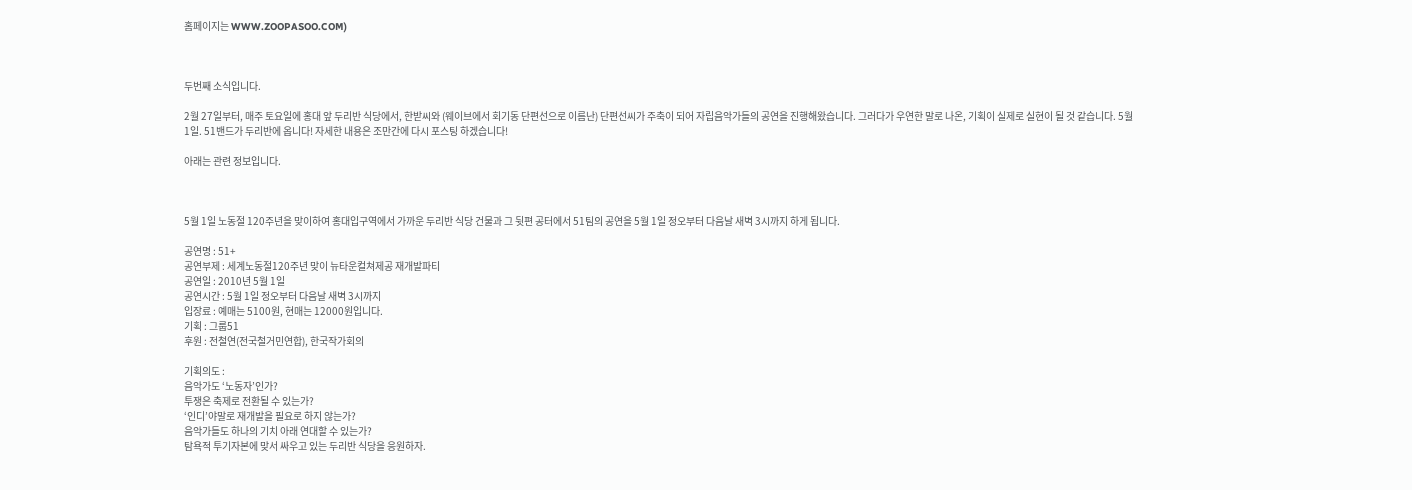홈페이지는 WWW.ZOOPASOO.COM)



두번째 소식입니다.

2월 27일부터, 매주 토요일에 홍대 앞 두리반 식당에서, 한받씨와 (웨이브에서 회기동 단편선으로 이름난) 단편선씨가 주축이 되어 자립음악가들의 공연을 진행해왔습니다. 그러다가 우연한 말로 나온, 기획이 실제로 실현이 될 것 같습니다. 5월 1일. 51밴드가 두리반에 옵니다! 자세한 내용은 조만간에 다시 포스팅 하겠습니다!

아래는 관련 정보입니다.



5월 1일 노동절 120주년을 맞이하여 홍대입구역에서 가까운 두리반 식당 건물과 그 뒷편 공터에서 51팀의 공연을 5월 1일 정오부터 다음날 새벽 3시까지 하게 됩니다.

공연명 : 51+
공연부제 : 세계노동절120주년 맞이 뉴타운컬쳐제공 재개발파티
공연일 : 2010년 5월 1일
공연시간 : 5월 1일 정오부터 다음날 새벽 3시까지
입장료 : 예매는 5100원, 현매는 12000원입니다.
기획 : 그룹51
후원 : 전철연(전국철거민연합), 한국작가회의

기획의도 :
음악가도 ‘노동자’인가?
투쟁은 축제로 전환될 수 있는가?
‘인디’야말로 재개발을 필요로 하지 않는가?
음악가들도 하나의 기치 아래 연대할 수 있는가?
탐욕적 투기자본에 맞서 싸우고 있는 두리반 식당을 응원하자.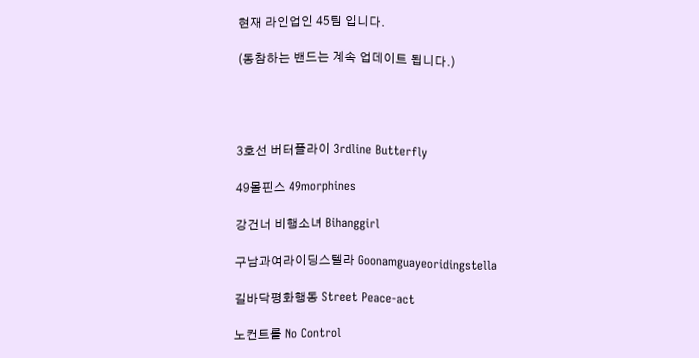현재 라인업인 45팀 입니다.

(동참하는 밴드는 계속 업데이트 됩니다.)




3호선 버터플라이 3rdline Butterfly

49몰핀스 49morphines

강건너 비행소녀 Bihanggirl

구남과여라이딩스텔라 Goonamguayeoridingstella

길바닥평화행동 Street Peace-act

노컨트롤 No Control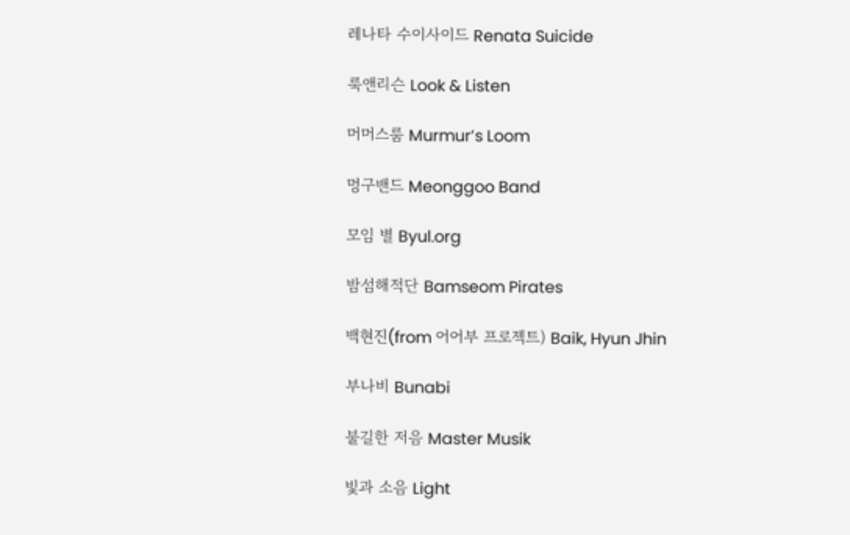레나타 수이사이드 Renata Suicide

룩앤리슨 Look & Listen

머머스룸 Murmur’s Loom

멍구밴드 Meonggoo Band

모임 별 Byul.org

밤섬해적단 Bamseom Pirates

백현진(from 어어부 프로젝트) Baik, Hyun Jhin

부나비 Bunabi

불길한 저음 Master Musik

빛과 소음 Light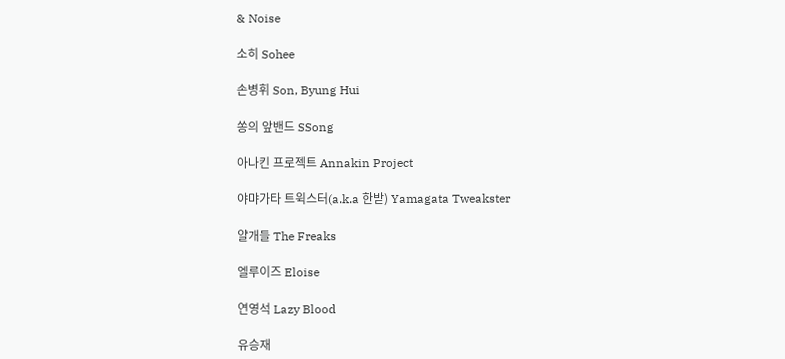& Noise

소히 Sohee

손병휘 Son, Byung Hui

쏭의 앞밴드 SSong

아나킨 프로젝트 Annakin Project

야먀가타 트윅스터(a.k.a 한받) Yamagata Tweakster

얄개들 The Freaks

엘루이즈 Eloise

연영석 Lazy Blood

유승재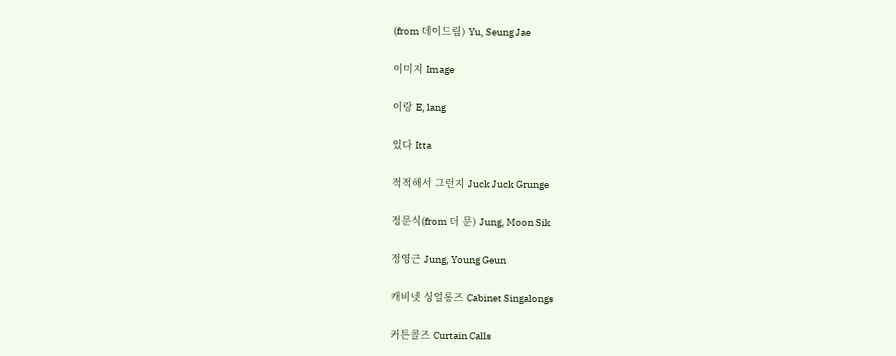(from 데이드림) Yu, Seung Jae

이미지 Image

이랑 E, lang

있다 Itta

적적해서 그런지 Juck Juck Grunge

정문식(from 더 문) Jung, Moon Sik

정영근 Jung, Young Geun

캐비넷 싱얼롱즈 Cabinet Singalongs

커튼콜즈 Curtain Calls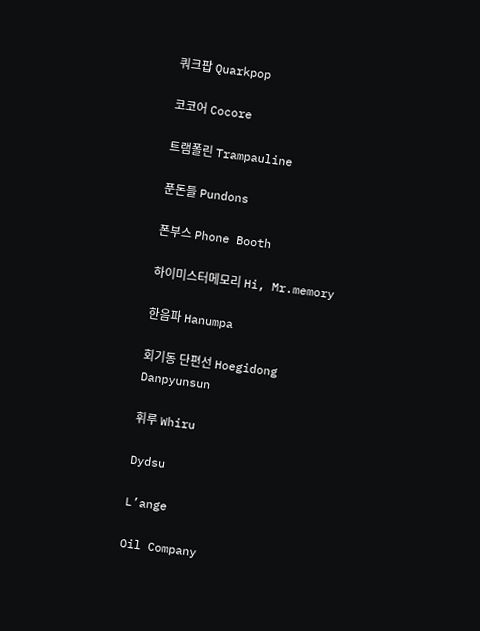쿼크팝 Quarkpop

코코어 Cocore

트램폴린 Trampauline

푼돈들 Pundons

폰부스 Phone Booth

하이미스터메모리 Hi, Mr.memory

한음파 Hanumpa

회기동 단편선 Hoegidong Danpyunsun

휘루 Whiru

Dydsu

L’ange

Oil Company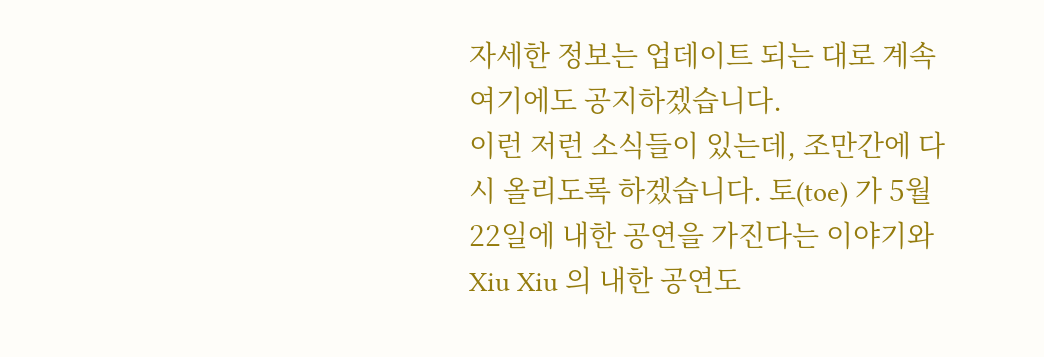자세한 정보는 업데이트 되는 대로 계속 여기에도 공지하겠습니다.
이런 저런 소식들이 있는데, 조만간에 다시 올리도록 하겠습니다. 토(toe) 가 5월 22일에 내한 공연을 가진다는 이야기와 Xiu Xiu 의 내한 공연도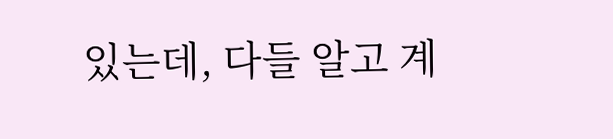있는데, 다들 알고 계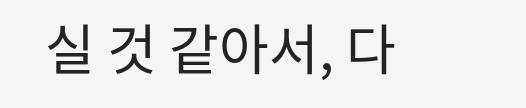실 것 같아서, 다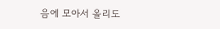음에 모아서 올리도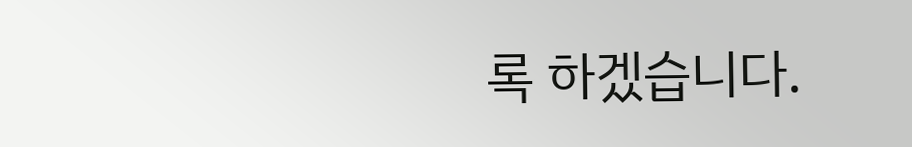록 하겠습니다.